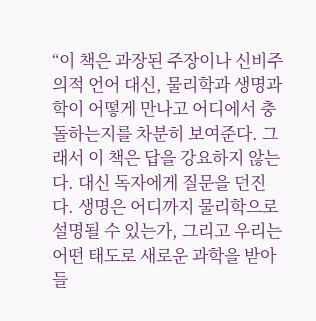“이 책은 과장된 주장이나 신비주의적 언어 대신, 물리학과 생명과학이 어떻게 만나고 어디에서 충돌하는지를 차분히 보여준다. 그래서 이 책은 답을 강요하지 않는다. 대신 독자에게 질문을 던진다. 생명은 어디까지 물리학으로 설명될 수 있는가, 그리고 우리는 어떤 태도로 새로운 과학을 받아들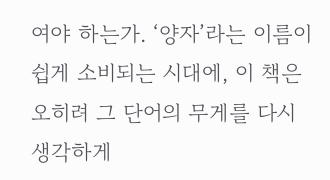여야 하는가. ‘양자’라는 이름이 쉽게 소비되는 시대에, 이 책은 오히려 그 단어의 무게를 다시 생각하게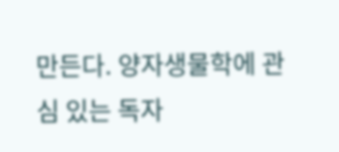만든다. 양자생물학에 관심 있는 독자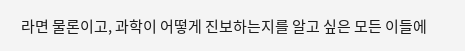라면 물론이고, 과학이 어떻게 진보하는지를 알고 싶은 모든 이들에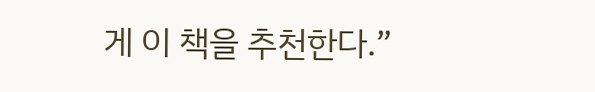게 이 책을 추천한다.”